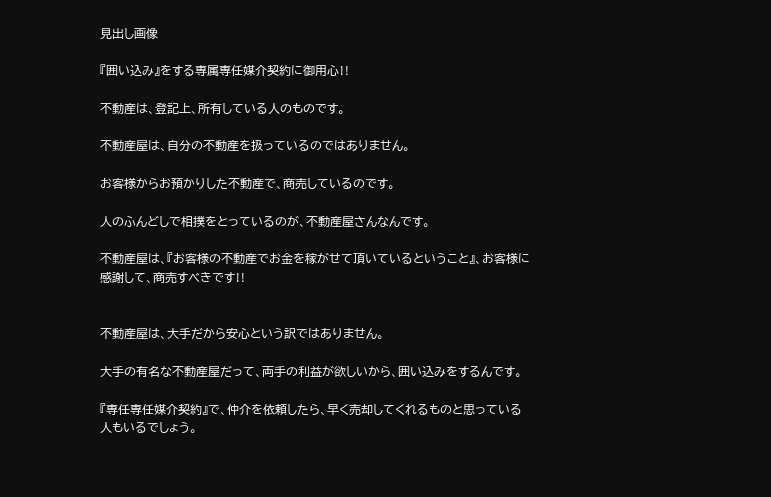見出し画像

『囲い込み』をする専属専任媒介契約に御用心‼

不動産は、登記上、所有している人のものです。

不動産屋は、自分の不動産を扱っているのではありません。

お客様からお預かりした不動産で、商売しているのです。

人のふんどしで相撲をとっているのが、不動産屋さんなんです。

不動産屋は、『お客様の不動産でお金を稼がせて頂いているということ』、お客様に感謝して、商売すべきです‼


不動産屋は、大手だから安心という訳ではありません。

大手の有名な不動産屋だって、両手の利益が欲しいから、囲い込みをするんです。

『専任専任媒介契約』で、仲介を依頼したら、早く売却してくれるものと思っている人もいるでしょう。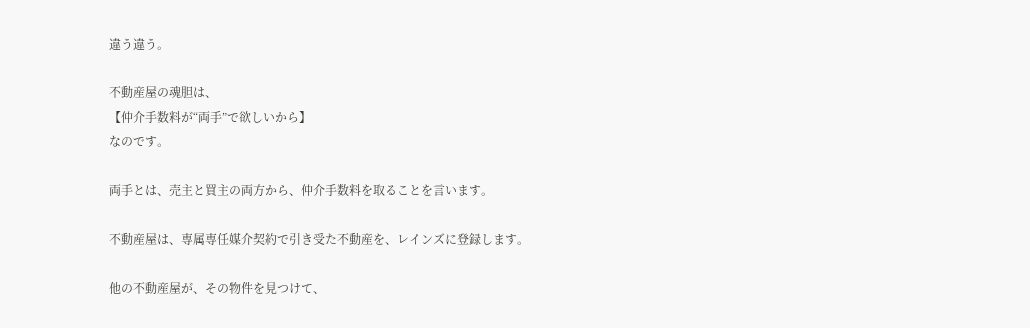違う違う。

不動産屋の魂胆は、
【仲介手数料が“両手”で欲しいから】
なのです。

両手とは、売主と買主の両方から、仲介手数料を取ることを言います。

不動産屋は、専属専任媒介契約で引き受た不動産を、レインズに登録します。

他の不動産屋が、その物件を見つけて、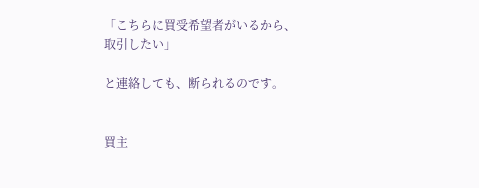「こちらに買受希望者がいるから、取引したい」

と連絡しても、断られるのです。


買主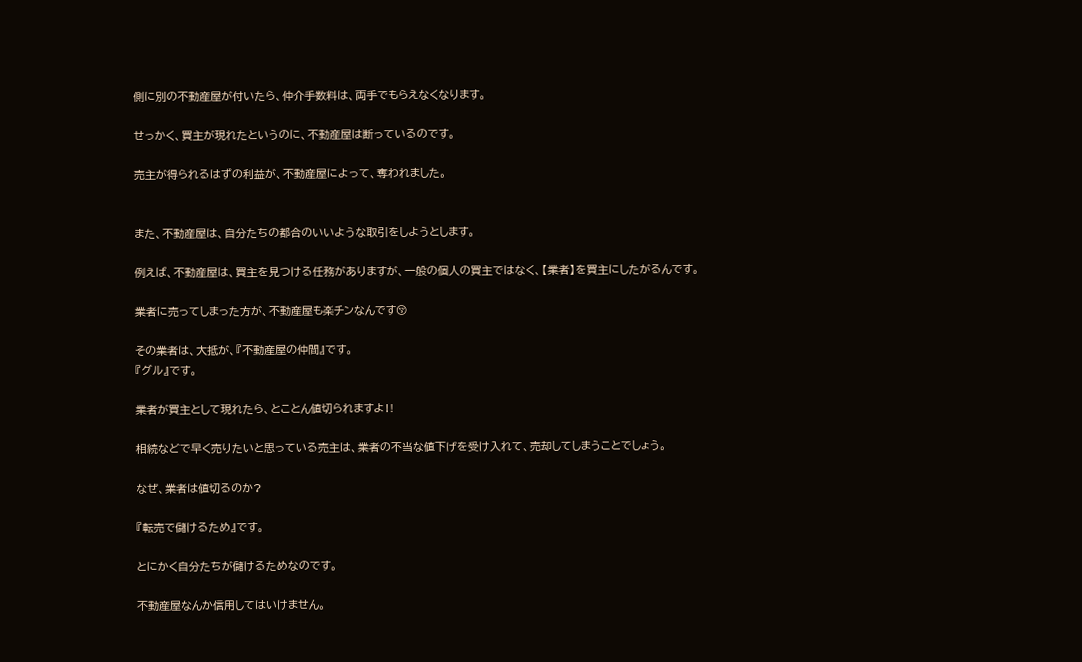側に別の不動産屋が付いたら、仲介手数料は、両手でもらえなくなります。

せっかく、買主が現れたというのに、不動産屋は断っているのです。

売主が得られるはずの利益が、不動産屋によって、奪われました。


また、不動産屋は、自分たちの都合のいいような取引をしようとします。

例えば、不動産屋は、買主を見つける任務がありますが、一般の個人の買主ではなく、【業者】を買主にしたがるんです。

業者に売ってしまった方が、不動産屋も楽チンなんです😚

その業者は、大抵が、『不動産屋の仲間』です。
『グル』です。

業者が買主として現れたら、とことん値切られますよ‼

相続などで早く売りたいと思っている売主は、業者の不当な値下げを受け入れて、売却してしまうことでしょう。

なぜ、業者は値切るのか?

『転売で儲けるため』です。

とにかく自分たちが儲けるためなのです。

不動産屋なんか信用してはいけません。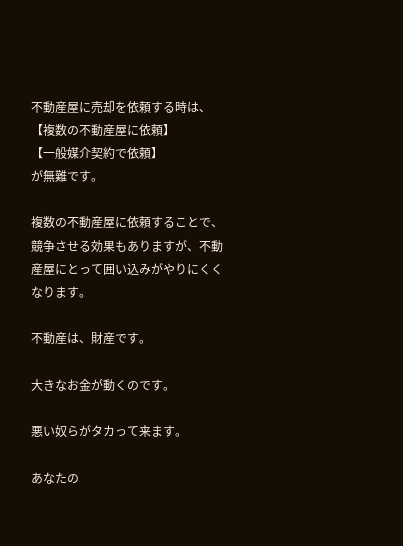不動産屋に売却を依頼する時は、
【複数の不動産屋に依頼】
【一般媒介契約で依頼】
が無難です。

複数の不動産屋に依頼することで、競争させる効果もありますが、不動産屋にとって囲い込みがやりにくくなります。

不動産は、財産です。

大きなお金が動くのです。

悪い奴らがタカって来ます。

あなたの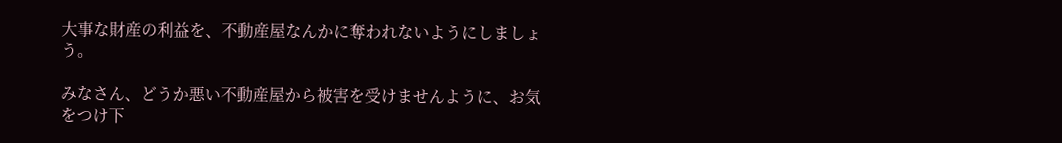大事な財産の利益を、不動産屋なんかに奪われないようにしましょう。

みなさん、どうか悪い不動産屋から被害を受けませんように、お気をつけ下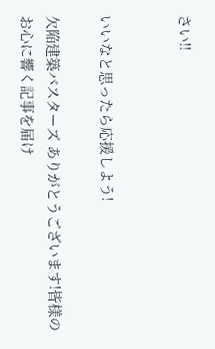さい‼


いいなと思ったら応援しよう!

欠陥建築バスターズ ありがとうございます!皆様のお心に響く記事を届け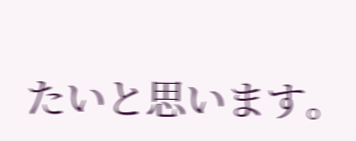たいと思います。